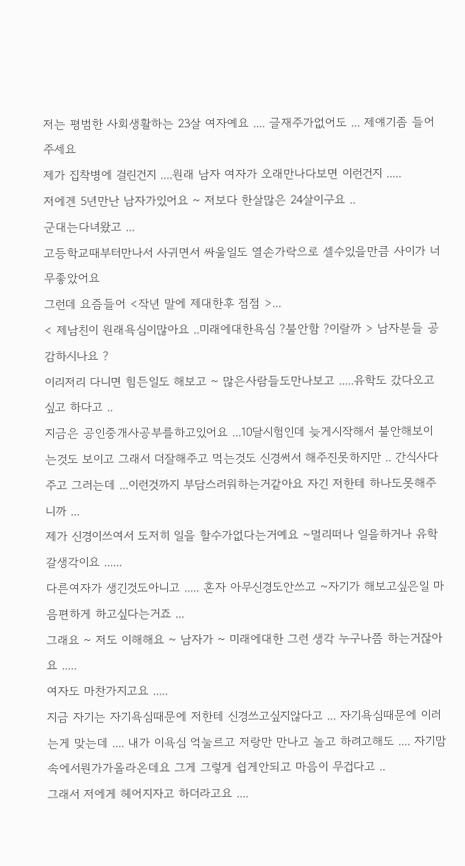저는 평범한 사회생활하는 23살 여자예요 .... 글재주가없어도 ... 제얘기좀 들어주세요
제가 집착병에 걸린건지 ....원래 남자 여자가 오래만나다보면 이런건지 .....
저에겐 5년만난 남자가있어요 ~ 저보다 한살많은 24살이구요 ..
군대는다녀왔고 ...
고등학교때부터만나서 사귀면서 싸울일도 열손가락으로 셀수있을만큼 사이가 너무좋았어요
그런데 요즘들어 <작년 말에 제대한후 점점 >...
< 제남친이 원래욕심이많아요 ..미래에대한욕심 ?불안함 ?이랄까 > 남자분들 공감하시나요 ?
이리저리 다니면 힘든일도 해보고 ~ 많은사람들도만나보고 .....유학도 갔다오고싶고 하다고 ..
지금은 공인중개사공부를하고있어요 ...10달시험인데 늦게시작해서 불안해보이는것도 보이고 그래서 더잘해주고 먹는것도 신경써서 해주진못하지만 .. 간식사다주고 그러는데 ...이런것까지 부담스러워하는거같아요 자긴 저한테 하나도못해주니까 ...
제가 신경이쓰여서 도저히 일을 할수가없다는거예요 ~멀리떠나 일을하거나 유학갈생각이요 ......
다른여자가 생긴것도아니고 ..... 혼자 아무신경도안쓰고 ~자기가 해보고싶은일 마음편하게 하고싶다는거죠 ...
그래요 ~ 저도 이해해요 ~ 남자가 ~ 미래에대한 그런 생각 누구나쯤 하는거잖아요 .....
여자도 마찬가지고요 .....
지금 자기는 자기욕심때문에 저한테 신경쓰고싶지않다고 ... 자기욕심때문에 이러는게 맞는데 .... 내가 이욕심 억눌르고 저랑만 만나고 놀고 하려고해도 .... 자기맘속에서뭔가가올라온데요 그게 그렇게 쉽게안되고 마음이 무겁다고 ..
그래서 저에게 헤어지자고 하더라고요 ....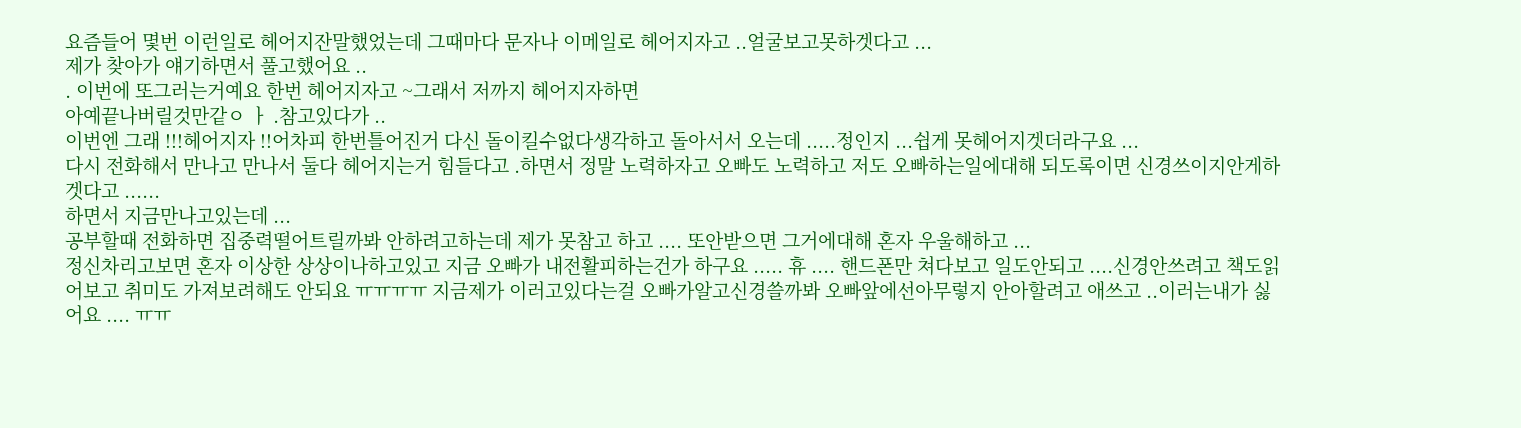요즘들어 몇번 이런일로 헤어지잔말했었는데 그때마다 문자나 이메일로 헤어지자고 ..얼굴보고못하겟다고 ...
제가 찾아가 얘기하면서 풀고했어요 ..
. 이번에 또그러는거예요 한번 헤어지자고 ~그래서 저까지 헤어지자하면
아예끝나버릴것만같ㅇ ㅏ .참고있다가 ..
이번엔 그래 !!!헤어지자 !!어차피 한번틀어진거 다신 돌이킬수없다생각하고 돌아서서 오는데 .....정인지 ...쉽게 못헤어지겟더라구요 ...
다시 전화해서 만나고 만나서 둘다 헤어지는거 힘들다고 .하면서 정말 노력하자고 오빠도 노력하고 저도 오빠하는일에대해 되도록이면 신경쓰이지안게하겟다고 ......
하면서 지금만나고있는데 ...
공부할때 전화하면 집중력떨어트릴까봐 안하려고하는데 제가 못참고 하고 .... 또안받으면 그거에대해 혼자 우울해하고 ...
정신차리고보면 혼자 이상한 상상이나하고있고 지금 오빠가 내전활피하는건가 하구요 ..... 휴 .... 핸드폰만 쳐다보고 일도안되고 ....신경안쓰려고 책도읽어보고 취미도 가져보려해도 안되요 ㅠㅠㅠㅠ 지금제가 이러고있다는걸 오빠가알고신경쓸까봐 오빠앞에선아무렇지 안아할려고 애쓰고 ..이러는내가 싫어요 .... ㅠㅠ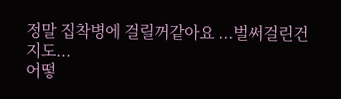정말 집착병에 걸릴꺼같아요 ...벌써걸린건지도...
어떻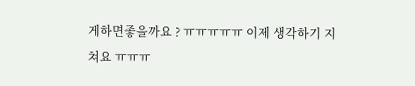게하면좋을까요 ? ㅠㅠㅠㅠㅠ 이제 생각하기 지쳐요 ㅠㅠㅠ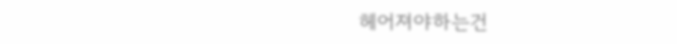헤어져야하는건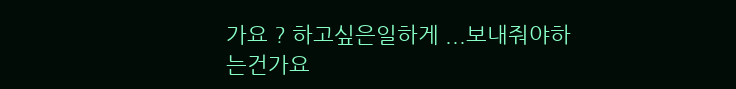가요 ? 하고싶은일하게 ...보내줘야하는건가요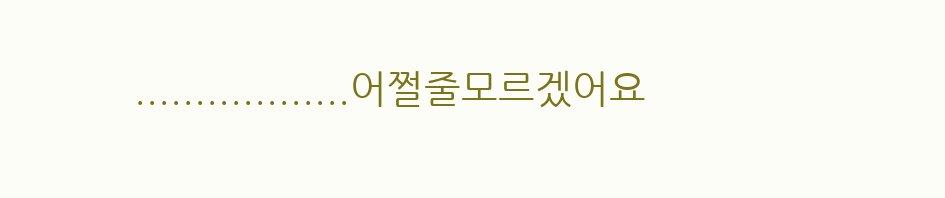..................어쩔줄모르겠어요